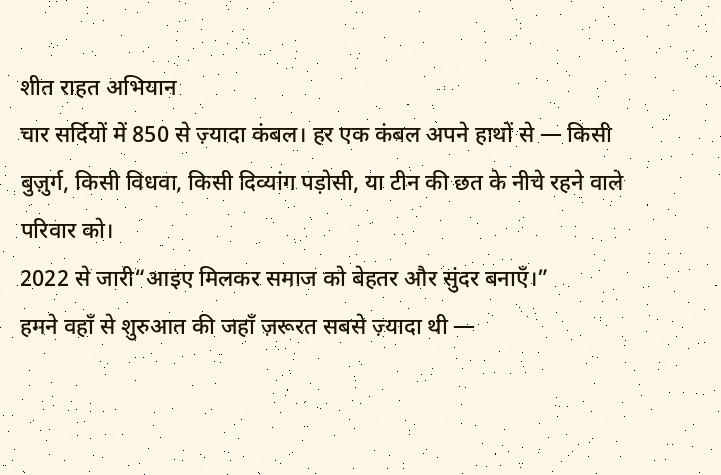शीत राहत अभियान
चार सर्दियों में 850 से ज़्यादा कंबल। हर एक कंबल अपने हाथों से — किसी बुज़ुर्ग, किसी विधवा, किसी दिव्यांग पड़ोसी, या टीन की छत के नीचे रहने वाले परिवार को।
2022 से जारी“आइए मिलकर समाज को बेहतर और सुंदर बनाएँ।”
हमने वहाँ से शुरुआत की जहाँ ज़रूरत सबसे ज़्यादा थी —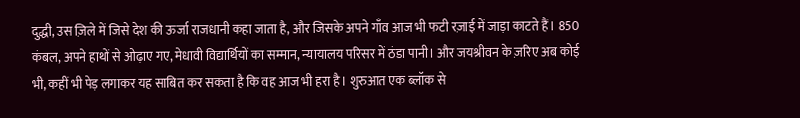दुद्धी, उस ज़िले में जिसे देश की ऊर्जा राजधानी कहा जाता है, और जिसके अपने गाँव आज भी फटी रज़ाई में जाड़ा काटते हैं। 850 कंबल, अपने हाथों से ओढ़ाए गए, मेधावी विद्यार्थियों का सम्मान, न्यायालय परिसर में ठंडा पानी। और जयश्रीवन के ज़रिए अब कोई भी, कहीं भी पेड़ लगाकर यह साबित कर सकता है कि वह आज भी हरा है। शुरुआत एक ब्लॉक से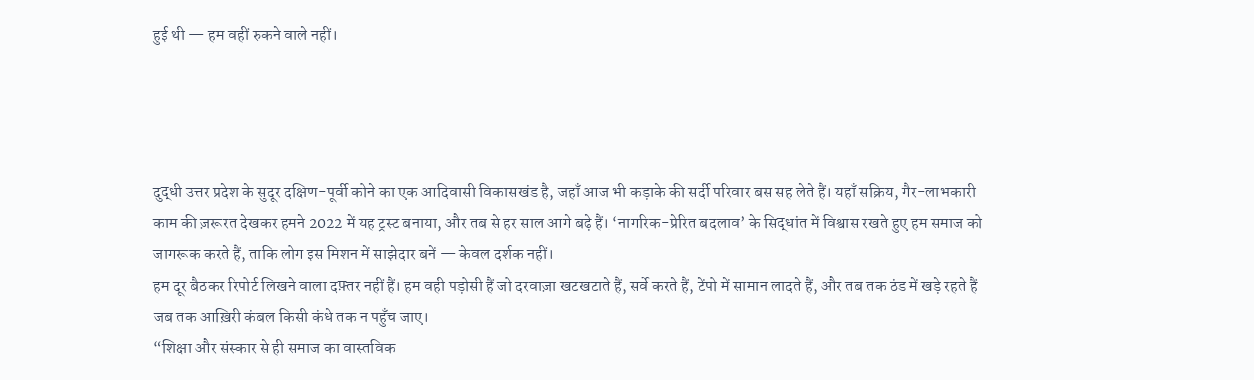हुई थी — हम वहीं रुकने वाले नहीं।




दुद्धी उत्तर प्रदेश के सुदूर दक्षिण-पूर्वी कोने का एक आदिवासी विकासखंड है, जहाँ आज भी कड़ाके की सर्दी परिवार बस सह लेते हैं। यहाँ सक्रिय, गैर-लाभकारी काम की ज़रूरत देखकर हमने 2022 में यह ट्रस्ट बनाया, और तब से हर साल आगे बढ़े हैं। ‘नागरिक-प्रेरित बदलाव’ के सिद्धांत में विश्वास रखते हुए हम समाज को जागरूक करते हैं, ताकि लोग इस मिशन में साझेदार बनें — केवल दर्शक नहीं।
हम दूर बैठकर रिपोर्ट लिखने वाला दफ़्तर नहीं हैं। हम वही पड़ोसी हैं जो दरवाज़ा खटखटाते हैं, सर्वे करते हैं, टेंपो में सामान लादते हैं, और तब तक ठंड में खड़े रहते हैं जब तक आख़िरी कंबल किसी कंधे तक न पहुँच जाए।
“शिक्षा और संस्कार से ही समाज का वास्तविक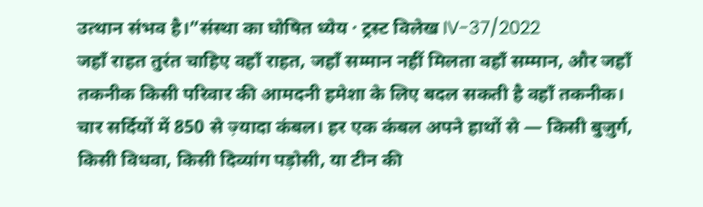उत्थान संभव है।”संस्था का घोषित ध्येय · ट्रस्ट विलेख IV-37/2022
जहाँ राहत तुरंत चाहिए वहाँ राहत, जहाँ सम्मान नहीं मिलता वहाँ सम्मान, और जहाँ तकनीक किसी परिवार की आमदनी हमेशा के लिए बदल सकती है वहाँ तकनीक।
चार सर्दियों में 850 से ज़्यादा कंबल। हर एक कंबल अपने हाथों से — किसी बुज़ुर्ग, किसी विधवा, किसी दिव्यांग पड़ोसी, या टीन की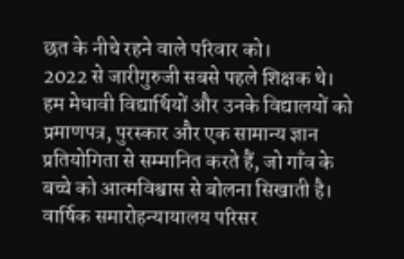छत के नीचे रहने वाले परिवार को।
2022 से जारीगुरुजी सबसे पहले शिक्षक थे। हम मेधावी विद्यार्थियों और उनके विद्यालयों को प्रमाणपत्र, पुरस्कार और एक सामान्य ज्ञान प्रतियोगिता से सम्मानित करते हैं, जो गाँव के बच्चे को आत्मविश्वास से बोलना सिखाती है।
वार्षिक समारोहन्यायालय परिसर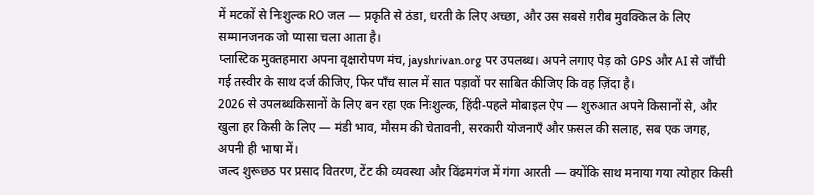में मटकों से निःशुल्क RO जल — प्रकृति से ठंडा, धरती के लिए अच्छा, और उस सबसे ग़रीब मुवक्किल के लिए सम्मानजनक जो प्यासा चला आता है।
प्लास्टिक मुक्तहमारा अपना वृक्षारोपण मंच, jayshrivan.org पर उपलब्ध। अपने लगाए पेड़ को GPS और AI से जाँची गई तस्वीर के साथ दर्ज कीजिए, फिर पाँच साल में सात पड़ावों पर साबित कीजिए कि वह ज़िंदा है।
2026 से उपलब्धकिसानों के लिए बन रहा एक निःशुल्क, हिंदी-पहले मोबाइल ऐप — शुरुआत अपने किसानों से, और खुला हर किसी के लिए — मंडी भाव, मौसम की चेतावनी, सरकारी योजनाएँ और फ़सल की सलाह, सब एक जगह, अपनी ही भाषा में।
जल्द शुरूछठ पर प्रसाद वितरण, टेंट की व्यवस्था और विंढमगंज में गंगा आरती — क्योंकि साथ मनाया गया त्योहार किसी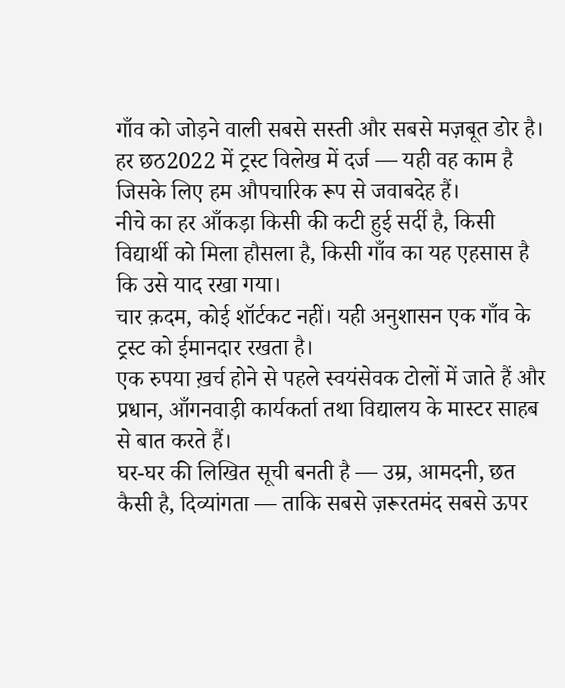गाँव को जोड़ने वाली सबसे सस्ती और सबसे मज़बूत डोर है।
हर छठ2022 में ट्रस्ट विलेख में दर्ज — यही वह काम है जिसके लिए हम औपचारिक रूप से जवाबदेह हैं।
नीचे का हर आँकड़ा किसी की कटी हुई सर्दी है, किसी विद्यार्थी को मिला हौसला है, किसी गाँव का यह एहसास है कि उसे याद रखा गया।
चार क़दम, कोई शॉर्टकट नहीं। यही अनुशासन एक गाँव के ट्रस्ट को ईमानदार रखता है।
एक रुपया ख़र्च होने से पहले स्वयंसेवक टोलों में जाते हैं और प्रधान, आँगनवाड़ी कार्यकर्ता तथा विद्यालय के मास्टर साहब से बात करते हैं।
घर-घर की लिखित सूची बनती है — उम्र, आमदनी, छत कैसी है, दिव्यांगता — ताकि सबसे ज़रूरतमंद सबसे ऊपर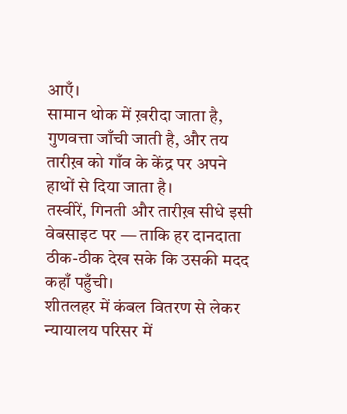आएँ।
सामान थोक में ख़रीदा जाता है, गुणवत्ता जाँची जाती है, और तय तारीख़ को गाँव के केंद्र पर अपने हाथों से दिया जाता है।
तस्वीरें, गिनती और तारीख़ सीधे इसी वेबसाइट पर — ताकि हर दानदाता ठीक-ठीक देख सके कि उसकी मदद कहाँ पहुँची।
शीतलहर में कंबल वितरण से लेकर न्यायालय परिसर में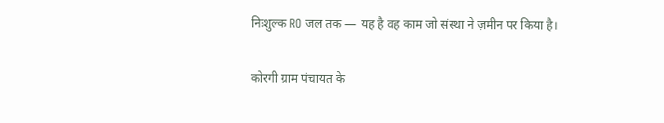निःशुल्क RO जल तक — यह है वह काम जो संस्था ने ज़मीन पर किया है।

कोरगी ग्राम पंचायत के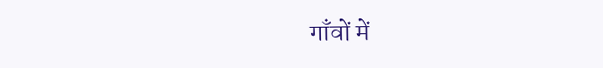गाँवों में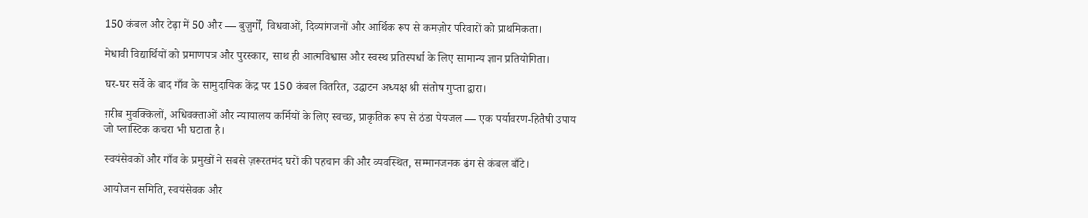150 कंबल और टेढ़ा में 50 और — बुज़ुर्गों, विधवाओं, दिव्यांगजनों और आर्थिक रूप से कमज़ोर परिवारों को प्राथमिकता।

मेधावी विद्यार्थियों को प्रमाणपत्र और पुरस्कार, साथ ही आत्मविश्वास और स्वस्थ प्रतिस्पर्धा के लिए सामान्य ज्ञान प्रतियोगिता।

घर-घर सर्वे के बाद गाँव के सामुदायिक केंद्र पर 150 कंबल वितरित, उद्घाटन अध्यक्ष श्री संतोष गुप्ता द्वारा।

ग़रीब मुवक्किलों, अधिवक्ताओं और न्यायालय कर्मियों के लिए स्वच्छ, प्राकृतिक रूप से ठंडा पेयजल — एक पर्यावरण-हितैषी उपाय जो प्लास्टिक कचरा भी घटाता है।

स्वयंसेवकों और गाँव के प्रमुखों ने सबसे ज़रूरतमंद घरों की पहचान की और व्यवस्थित, सम्मानजनक ढंग से कंबल बाँटे।

आयोजन समिति, स्वयंसेवक और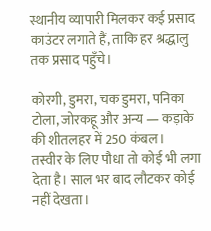स्थानीय व्यापारी मिलकर कई प्रसाद काउंटर लगाते हैं, ताकि हर श्रद्धालु तक प्रसाद पहुँचे।

कोरगी, डुमरा, चक डुमरा, पनिका टोला, जोरकहू और अन्य — कड़ाके की शीतलहर में 250 कंबल।
तस्वीर के लिए पौधा तो कोई भी लगा देता है। साल भर बाद लौटकर कोई नहीं देखता।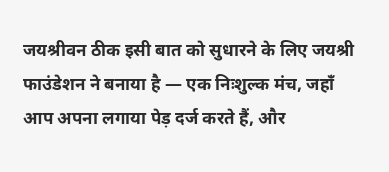जयश्रीवन ठीक इसी बात को सुधारने के लिए जयश्री फाउंडेशन ने बनाया है — एक निःशुल्क मंच, जहाँ आप अपना लगाया पेड़ दर्ज करते हैं, और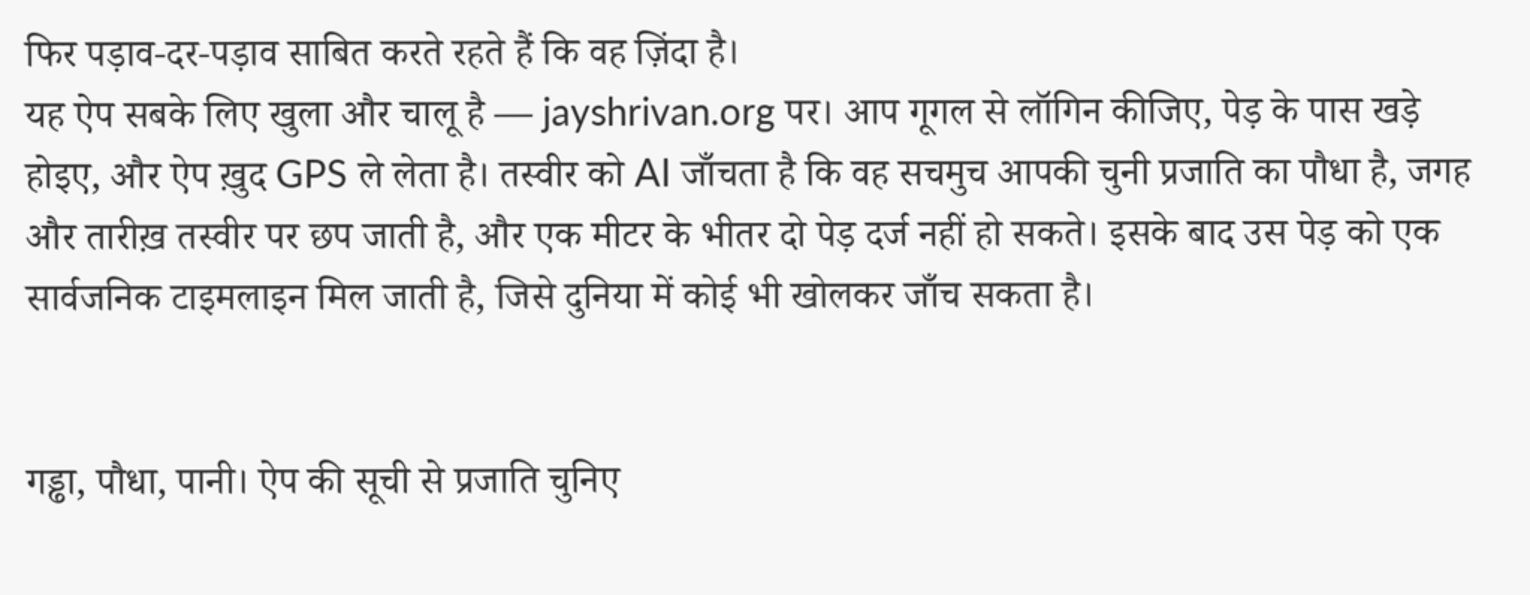फिर पड़ाव-दर-पड़ाव साबित करते रहते हैं कि वह ज़िंदा है।
यह ऐप सबके लिए खुला और चालू है — jayshrivan.org पर। आप गूगल से लॉगिन कीजिए, पेड़ के पास खड़े होइए, और ऐप ख़ुद GPS ले लेता है। तस्वीर को AI जाँचता है कि वह सचमुच आपकी चुनी प्रजाति का पौधा है, जगह और तारीख़ तस्वीर पर छप जाती है, और एक मीटर के भीतर दो पेड़ दर्ज नहीं हो सकते। इसके बाद उस पेड़ को एक सार्वजनिक टाइमलाइन मिल जाती है, जिसे दुनिया में कोई भी खोलकर जाँच सकता है।


गड्ढा, पौधा, पानी। ऐप की सूची से प्रजाति चुनिए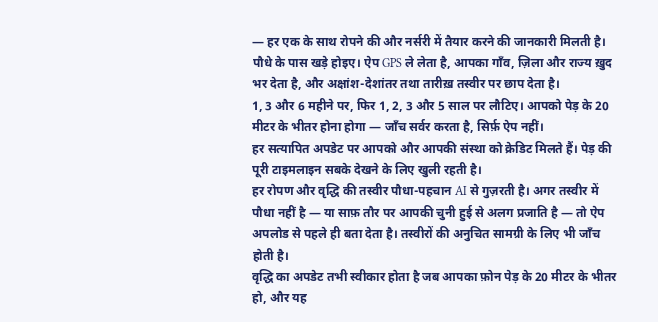— हर एक के साथ रोपने की और नर्सरी में तैयार करने की जानकारी मिलती है।
पौधे के पास खड़े होइए। ऐप GPS ले लेता है, आपका गाँव, ज़िला और राज्य ख़ुद भर देता है, और अक्षांश-देशांतर तथा तारीख़ तस्वीर पर छाप देता है।
1, 3 और 6 महीने पर, फिर 1, 2, 3 और 5 साल पर लौटिए। आपको पेड़ के 20 मीटर के भीतर होना होगा — जाँच सर्वर करता है, सिर्फ़ ऐप नहीं।
हर सत्यापित अपडेट पर आपको और आपकी संस्था को क्रेडिट मिलते हैं। पेड़ की पूरी टाइमलाइन सबके देखने के लिए खुली रहती है।
हर रोपण और वृद्धि की तस्वीर पौधा-पहचान AI से गुज़रती है। अगर तस्वीर में पौधा नहीं है — या साफ़ तौर पर आपकी चुनी हुई से अलग प्रजाति है — तो ऐप अपलोड से पहले ही बता देता है। तस्वीरों की अनुचित सामग्री के लिए भी जाँच होती है।
वृद्धि का अपडेट तभी स्वीकार होता है जब आपका फ़ोन पेड़ के 20 मीटर के भीतर हो, और यह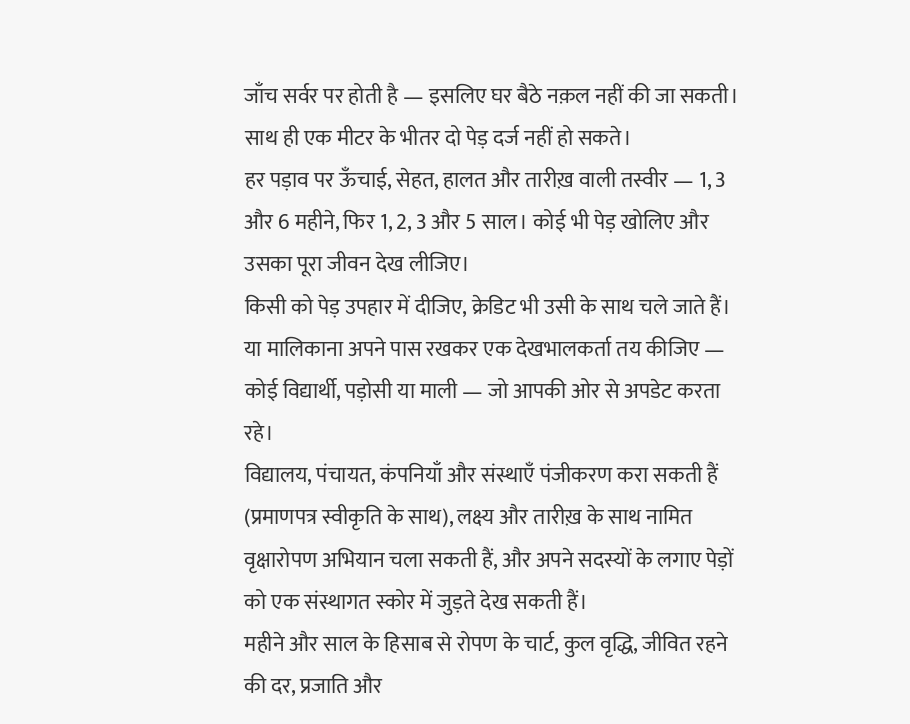जाँच सर्वर पर होती है — इसलिए घर बैठे नक़ल नहीं की जा सकती। साथ ही एक मीटर के भीतर दो पेड़ दर्ज नहीं हो सकते।
हर पड़ाव पर ऊँचाई, सेहत, हालत और तारीख़ वाली तस्वीर — 1, 3 और 6 महीने, फिर 1, 2, 3 और 5 साल। कोई भी पेड़ खोलिए और उसका पूरा जीवन देख लीजिए।
किसी को पेड़ उपहार में दीजिए, क्रेडिट भी उसी के साथ चले जाते हैं। या मालिकाना अपने पास रखकर एक देखभालकर्ता तय कीजिए — कोई विद्यार्थी, पड़ोसी या माली — जो आपकी ओर से अपडेट करता रहे।
विद्यालय, पंचायत, कंपनियाँ और संस्थाएँ पंजीकरण करा सकती हैं (प्रमाणपत्र स्वीकृति के साथ), लक्ष्य और तारीख़ के साथ नामित वृक्षारोपण अभियान चला सकती हैं, और अपने सदस्यों के लगाए पेड़ों को एक संस्थागत स्कोर में जुड़ते देख सकती हैं।
महीने और साल के हिसाब से रोपण के चार्ट, कुल वृद्धि, जीवित रहने की दर, प्रजाति और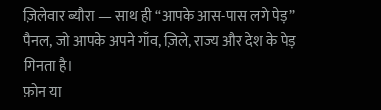ज़िलेवार ब्यौरा — साथ ही “आपके आस-पास लगे पेड़” पैनल, जो आपके अपने गाँव, ज़िले, राज्य और देश के पेड़ गिनता है।
फ़ोन या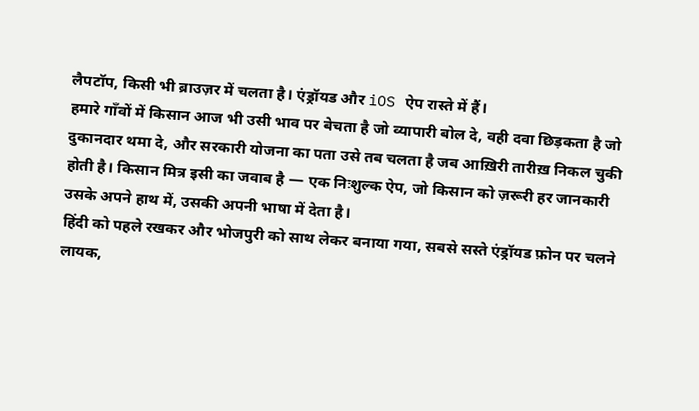लैपटॉप, किसी भी ब्राउज़र में चलता है। एंड्रॉयड और iOS ऐप रास्ते में हैं।
हमारे गाँवों में किसान आज भी उसी भाव पर बेचता है जो व्यापारी बोल दे, वही दवा छिड़कता है जो दुकानदार थमा दे, और सरकारी योजना का पता उसे तब चलता है जब आख़िरी तारीख़ निकल चुकी होती है। किसान मित्र इसी का जवाब है — एक निःशुल्क ऐप, जो किसान को ज़रूरी हर जानकारी उसके अपने हाथ में, उसकी अपनी भाषा में देता है।
हिंदी को पहले रखकर और भोजपुरी को साथ लेकर बनाया गया, सबसे सस्ते एंड्रॉयड फ़ोन पर चलने लायक,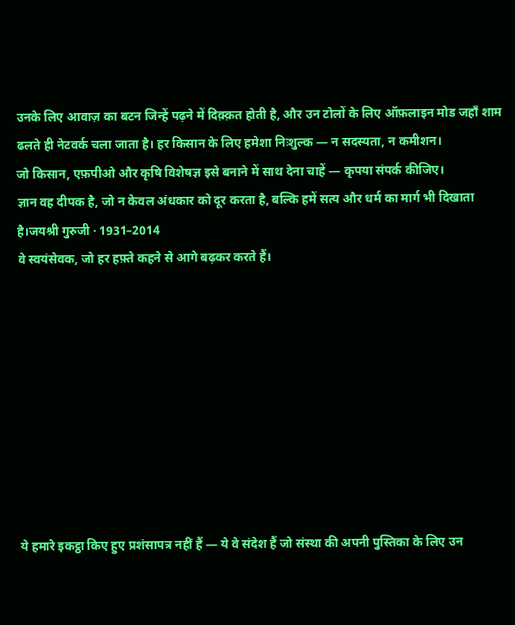उनके लिए आवाज़ का बटन जिन्हें पढ़ने में दिक़्क़त होती है, और उन टोलों के लिए ऑफ़लाइन मोड जहाँ शाम ढलते ही नेटवर्क चला जाता है। हर किसान के लिए हमेशा निःशुल्क — न सदस्यता, न कमीशन।
जो किसान, एफ़पीओ और कृषि विशेषज्ञ इसे बनाने में साथ देना चाहें — कृपया संपर्क कीजिए।
ज्ञान वह दीपक है, जो न केवल अंधकार को दूर करता है, बल्कि हमें सत्य और धर्म का मार्ग भी दिखाता है।जयश्री गुरुजी · 1931–2014
वे स्वयंसेवक, जो हर हफ़्ते कहने से आगे बढ़कर करते हैं।









ये हमारे इकट्ठा किए हुए प्रशंसापत्र नहीं हैं — ये वे संदेश हैं जो संस्था की अपनी पुस्तिका के लिए उन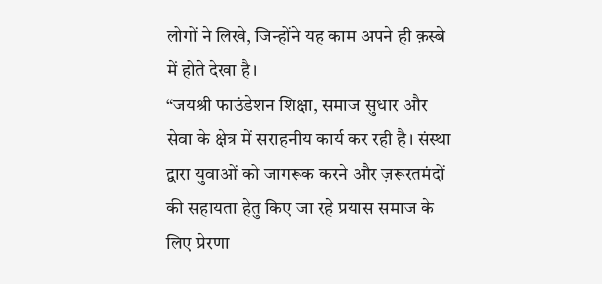लोगों ने लिखे, जिन्होंने यह काम अपने ही क़स्बे में होते देखा है।
“जयश्री फाउंडेशन शिक्षा, समाज सुधार और सेवा के क्षेत्र में सराहनीय कार्य कर रही है। संस्था द्वारा युवाओं को जागरूक करने और ज़रूरतमंदों की सहायता हेतु किए जा रहे प्रयास समाज के लिए प्रेरणा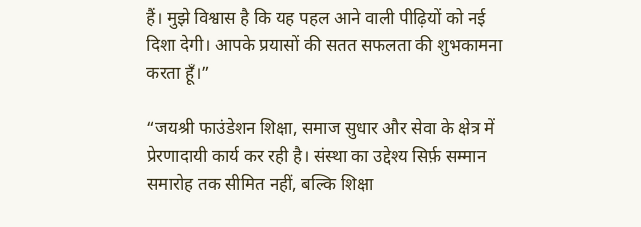हैं। मुझे विश्वास है कि यह पहल आने वाली पीढ़ियों को नई दिशा देगी। आपके प्रयासों की सतत सफलता की शुभकामना करता हूँ।”

“जयश्री फाउंडेशन शिक्षा, समाज सुधार और सेवा के क्षेत्र में प्रेरणादायी कार्य कर रही है। संस्था का उद्देश्य सिर्फ़ सम्मान समारोह तक सीमित नहीं, बल्कि शिक्षा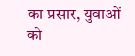का प्रसार, युवाओं को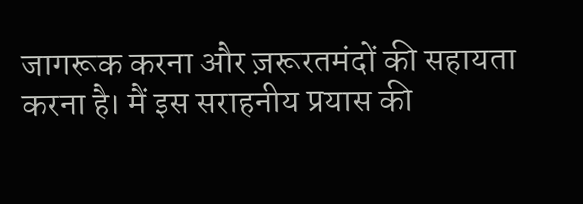जागरूक करना और ज़रूरतमंदों की सहायता करना है। मैं इस सराहनीय प्रयास की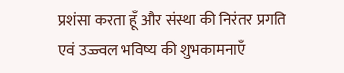प्रशंसा करता हूँ और संस्था की निरंतर प्रगति एवं उज्ज्वल भविष्य की शुभकामनाएँ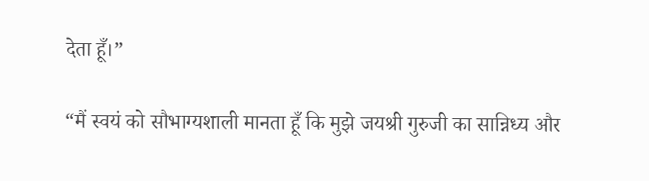देता हूँ।”

“मैं स्वयं को सौभाग्यशाली मानता हूँ कि मुझे जयश्री गुरुजी का सान्निध्य और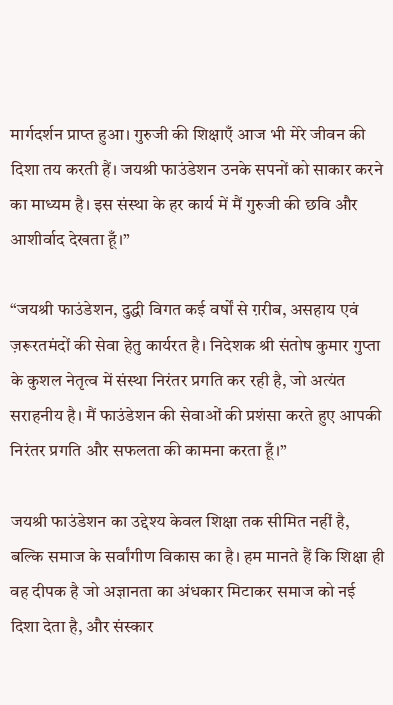मार्गदर्शन प्राप्त हुआ। गुरुजी की शिक्षाएँ आज भी मेरे जीवन की दिशा तय करती हैं। जयश्री फाउंडेशन उनके सपनों को साकार करने का माध्यम है। इस संस्था के हर कार्य में मैं गुरुजी की छवि और आशीर्वाद देखता हूँ।”

“जयश्री फाउंडेशन, दुद्धी विगत कई वर्षों से ग़रीब, असहाय एवं ज़रूरतमंदों की सेवा हेतु कार्यरत है। निदेशक श्री संतोष कुमार गुप्ता के कुशल नेतृत्व में संस्था निरंतर प्रगति कर रही है, जो अत्यंत सराहनीय है। मैं फाउंडेशन की सेवाओं की प्रशंसा करते हुए आपकी निरंतर प्रगति और सफलता की कामना करता हूँ।”

जयश्री फाउंडेशन का उद्देश्य केवल शिक्षा तक सीमित नहीं है, बल्कि समाज के सर्वांगीण विकास का है। हम मानते हैं कि शिक्षा ही वह दीपक है जो अज्ञानता का अंधकार मिटाकर समाज को नई दिशा देता है, और संस्कार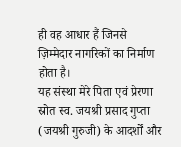ही वह आधार हैं जिनसे ज़िम्मेदार नागरिकों का निर्माण होता है।
यह संस्था मेरे पिता एवं प्रेरणा स्रोत स्व. जयश्री प्रसाद गुप्ता (जयश्री गुरुजी) के आदर्शों और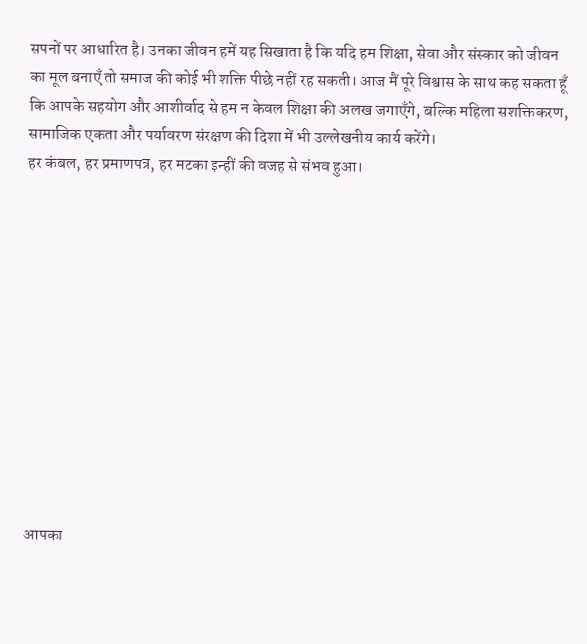सपनों पर आधारित है। उनका जीवन हमें यह सिखाता है कि यदि हम शिक्षा, सेवा और संस्कार को जीवन का मूल बनाएँ तो समाज की कोई भी शक्ति पीछे नहीं रह सकती। आज मैं पूरे विश्वास के साथ कह सकता हूँ कि आपके सहयोग और आशीर्वाद से हम न केवल शिक्षा की अलख जगाएँगे, बल्कि महिला सशक्तिकरण, सामाजिक एकता और पर्यावरण संरक्षण की दिशा में भी उल्लेखनीय कार्य करेंगे।
हर कंबल, हर प्रमाणपत्र, हर मटका इन्हीं की वजह से संभव हुआ।












आपका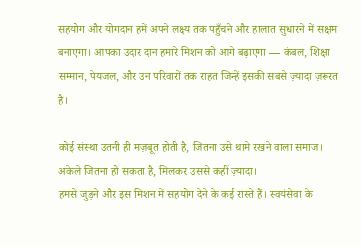सहयोग और योगदान हमें अपने लक्ष्य तक पहुँचने और हालात सुधारने में सक्षम बनाएगा। आपका उदार दान हमारे मिशन को आगे बढ़ाएगा — कंबल, शिक्षा सम्मान, पेयजल, और उन परिवारों तक राहत जिन्हें इसकी सबसे ज़्यादा ज़रूरत है।

कोई संस्था उतनी ही मज़बूत होती है, जितना उसे थामे रखने वाला समाज। अकेले जितना हो सकता है, मिलकर उससे कहीं ज़्यादा।
हमसे जुड़ने और इस मिशन में सहयोग देने के कई रास्ते हैं। स्वयंसेवा के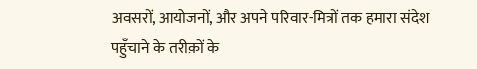अवसरों, आयोजनों, और अपने परिवार-मित्रों तक हमारा संदेश पहुँचाने के तरीक़ों के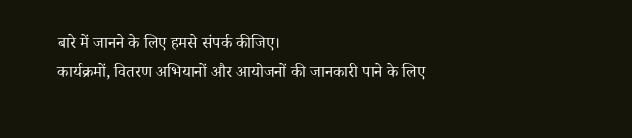बारे में जानने के लिए हमसे संपर्क कीजिए।
कार्यक्रमों, वितरण अभियानों और आयोजनों की जानकारी पाने के लिए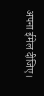अपना ईमेल दीजिए।